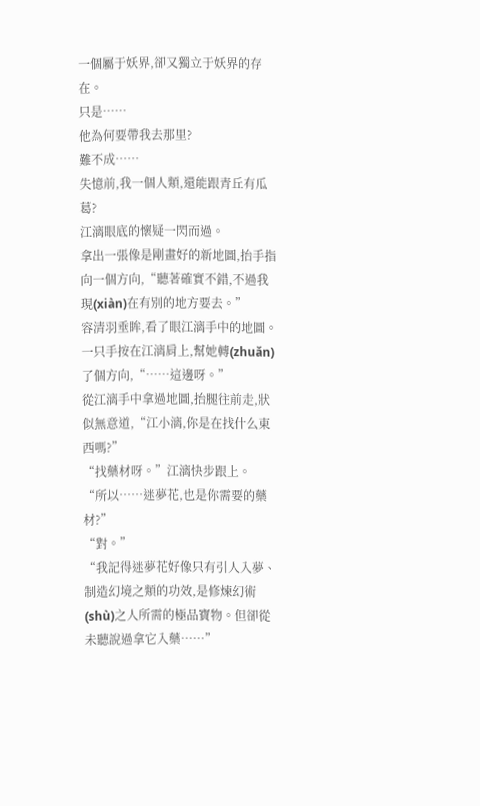一個屬于妖界,卻又獨立于妖界的存在。
只是……
他為何要帶我去那里?
難不成……
失憶前,我一個人類,還能跟青丘有瓜葛?
江漓眼底的懷疑一閃而過。
拿出一張像是剛畫好的新地圖,抬手指向一個方向,“聽著確實不錯,不過我現(xiàn)在有別的地方要去。”
容清羽垂眸,看了眼江漓手中的地圖。
一只手按在江漓肩上,幫她轉(zhuǎn)了個方向,“……這邊呀。”
從江漓手中拿過地圖,抬腿往前走,狀似無意道,“江小漓,你是在找什么東西嗎?”
“找藥材呀。”江漓快步跟上。
“所以……迷夢花,也是你需要的藥材?”
“對。”
“我記得迷夢花好像只有引人入夢、制造幻境之類的功效,是修煉幻術(shù)之人所需的極品寶物。但卻從未聽說過拿它入藥……”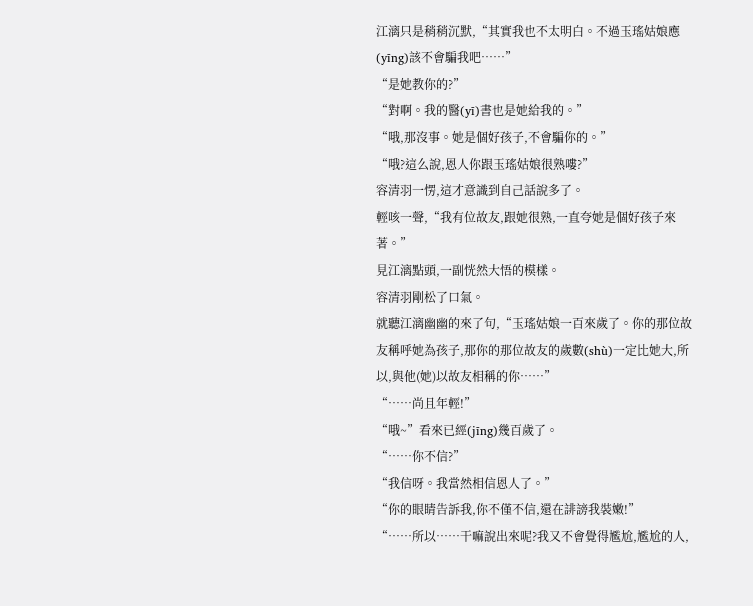江漓只是稍稍沉默,“其實我也不太明白。不過玉瑤姑娘應(yīng)該不會騙我吧……”
“是她教你的?”
“對啊。我的醫(yī)書也是她給我的。”
“哦,那沒事。她是個好孩子,不會騙你的。”
“哦?這么說,恩人你跟玉瑤姑娘很熟嘍?”
容清羽一愣,這才意識到自己話說多了。
輕咳一聲,“我有位故友,跟她很熟,一直夸她是個好孩子來著。”
見江漓點頭,一副恍然大悟的模樣。
容清羽剛松了口氣。
就聽江漓幽幽的來了句,“玉瑤姑娘一百來歲了。你的那位故友稱呼她為孩子,那你的那位故友的歲數(shù)一定比她大,所以,與他(她)以故友相稱的你……”
“……尚且年輕!”
“哦~”看來已經(jīng)幾百歲了。
“……你不信?”
“我信呀。我當然相信恩人了。”
“你的眼睛告訴我,你不僅不信,還在誹謗我裝嫩!”
“……所以……干嘛說出來呢?我又不會覺得尷尬,尷尬的人,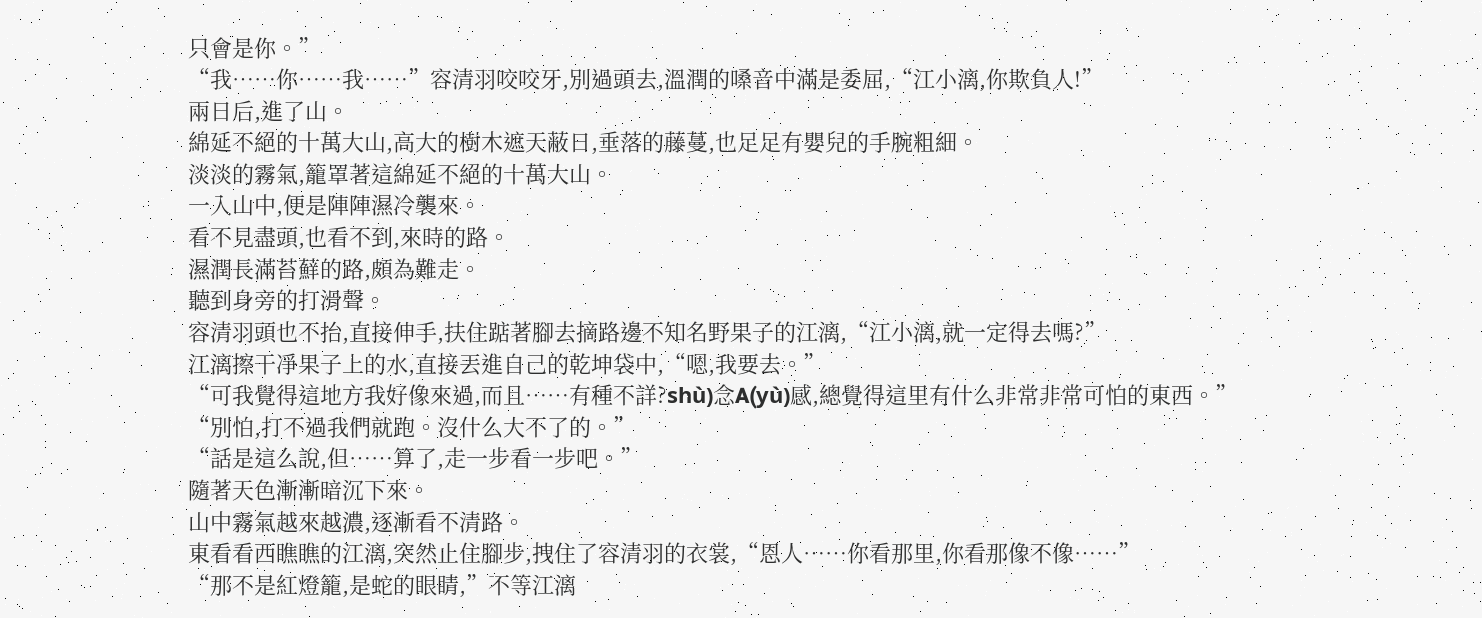只會是你。”
“我……你……我……”容清羽咬咬牙,別過頭去,溫潤的嗓音中滿是委屈,“江小漓,你欺負人!”
兩日后,進了山。
綿延不絕的十萬大山,高大的樹木遮天蔽日,垂落的藤蔓,也足足有嬰兒的手腕粗細。
淡淡的霧氣,籠罩著這綿延不絕的十萬大山。
一入山中,便是陣陣濕冷襲來。
看不見盡頭,也看不到,來時的路。
濕潤長滿苔蘚的路,頗為難走。
聽到身旁的打滑聲。
容清羽頭也不抬,直接伸手,扶住踮著腳去摘路邊不知名野果子的江漓,“江小漓,就一定得去嗎?”
江漓擦干凈果子上的水,直接丟進自己的乾坤袋中,“嗯,我要去。”
“可我覺得這地方我好像來過,而且……有種不詳?shù)念A(yù)感,總覺得這里有什么非常非常可怕的東西。”
“別怕,打不過我們就跑。沒什么大不了的。”
“話是這么說,但……算了,走一步看一步吧。”
隨著天色漸漸暗沉下來。
山中霧氣越來越濃,逐漸看不清路。
東看看西瞧瞧的江漓,突然止住腳步,拽住了容清羽的衣裳,“恩人……你看那里,你看那像不像……”
“那不是紅燈籠,是蛇的眼睛,”不等江漓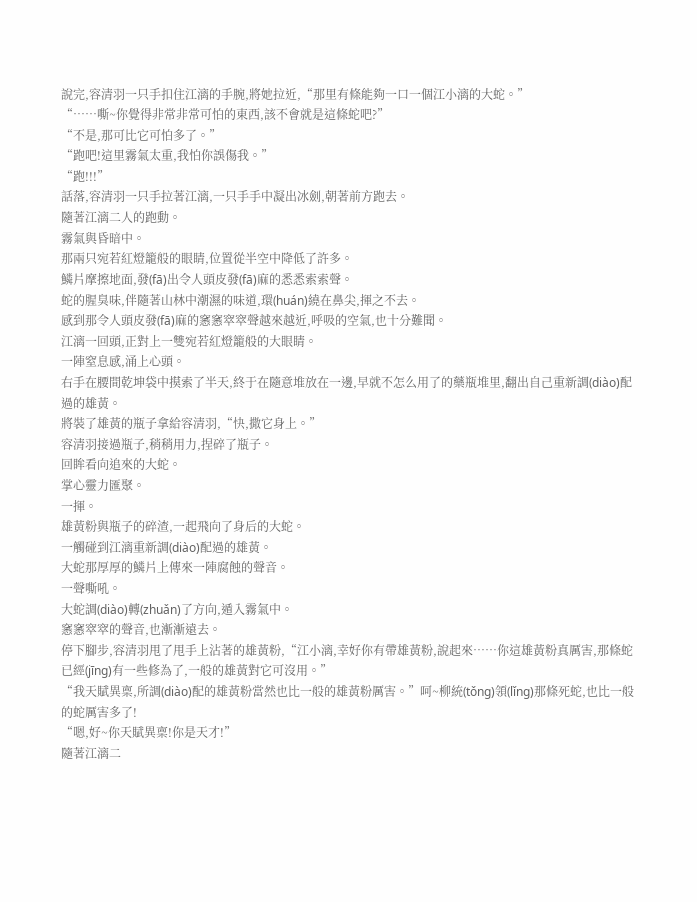說完,容清羽一只手扣住江漓的手腕,將她拉近,“那里有條能夠一口一個江小漓的大蛇。”
“……嘶~你覺得非常非常可怕的東西,該不會就是這條蛇吧?”
“不是,那可比它可怕多了。”
“跑吧!這里霧氣太重,我怕你誤傷我。”
“跑!!!”
話落,容清羽一只手拉著江漓,一只手手中凝出冰劍,朝著前方跑去。
隨著江漓二人的跑動。
霧氣與昏暗中。
那兩只宛若紅燈籠般的眼睛,位置從半空中降低了許多。
鱗片摩擦地面,發(fā)出令人頭皮發(fā)麻的悉悉索索聲。
蛇的腥臭味,伴隨著山林中潮濕的味道,環(huán)繞在鼻尖,揮之不去。
感到那令人頭皮發(fā)麻的窸窸窣窣聲越來越近,呼吸的空氣,也十分難聞。
江漓一回頭,正對上一雙宛若紅燈籠般的大眼睛。
一陣窒息感,涌上心頭。
右手在腰間乾坤袋中摸索了半天,終于在隨意堆放在一邊,早就不怎么用了的藥瓶堆里,翻出自己重新調(diào)配過的雄黃。
將裝了雄黃的瓶子拿給容清羽,“快,撒它身上。”
容清羽接過瓶子,稍稍用力,捏碎了瓶子。
回眸看向追來的大蛇。
掌心靈力匯聚。
一揮。
雄黃粉與瓶子的碎渣,一起飛向了身后的大蛇。
一觸碰到江漓重新調(diào)配過的雄黃。
大蛇那厚厚的鱗片上傳來一陣腐蝕的聲音。
一聲嘶吼。
大蛇調(diào)轉(zhuǎn)了方向,遁入霧氣中。
窸窸窣窣的聲音,也漸漸遠去。
停下腳步,容清羽甩了甩手上沾著的雄黃粉,“江小漓,幸好你有帶雄黃粉,說起來……你這雄黃粉真厲害,那條蛇已經(jīng)有一些修為了,一般的雄黃對它可沒用。”
“我天賦異稟,所調(diào)配的雄黃粉當然也比一般的雄黃粉厲害。”呵~柳統(tǒng)領(lǐng)那條死蛇,也比一般的蛇厲害多了!
“嗯,好~你天賦異稟!你是天才!”
隨著江漓二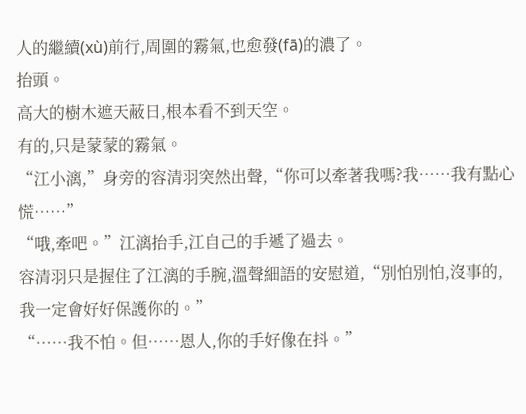人的繼續(xù)前行,周圍的霧氣,也愈發(fā)的濃了。
抬頭。
高大的樹木遮天蔽日,根本看不到天空。
有的,只是蒙蒙的霧氣。
“江小漓,”身旁的容清羽突然出聲,“你可以牽著我嗎?我……我有點心慌……”
“哦,牽吧。”江漓抬手,江自己的手遞了過去。
容清羽只是握住了江漓的手腕,溫聲細語的安慰道,“別怕別怕,沒事的,我一定會好好保護你的。”
“……我不怕。但……恩人,你的手好像在抖。”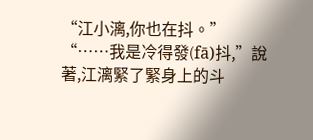“江小漓,你也在抖。”
“……我是冷得發(fā)抖,”說著,江漓緊了緊身上的斗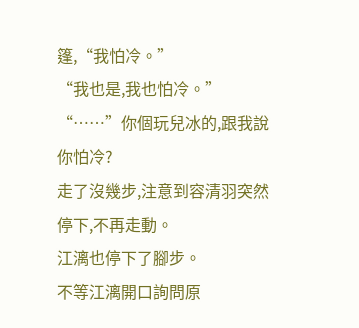篷,“我怕冷。”
“我也是,我也怕冷。”
“……”你個玩兒冰的,跟我說你怕冷?
走了沒幾步,注意到容清羽突然停下,不再走動。
江漓也停下了腳步。
不等江漓開口詢問原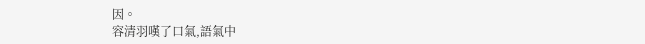因。
容清羽嘆了口氣,語氣中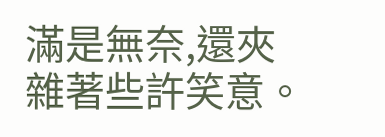滿是無奈,還夾雜著些許笑意。